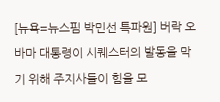[뉴욕=뉴스핌 박민선 특파원] 버락 오바마 대통령이 시퀘스터의 발동을 막기 위해 주지사들이 힘을 모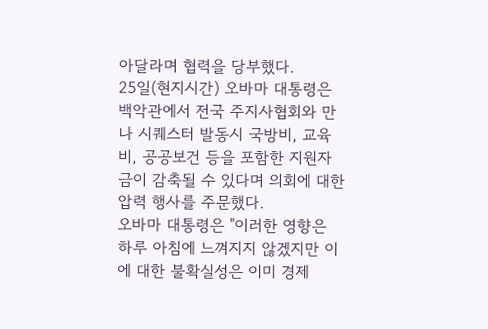아달라며 협력을 당부했다.
25일(현지시간) 오바마 대통령은 백악관에서 전국 주지사협회와 만나 시퀘스터 발동시 국방비, 교육비, 공공보건 등을 포함한 지원자금이 감축될 수 있다며 의회에 대한 압력 행사를 주문했다.
오바마 대통령은 "이러한 영향은 하루 아침에 느껴지지 않겠지만 이에 대한 불확실성은 이미 경제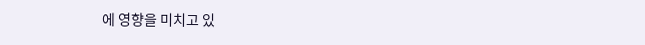에 영향을 미치고 있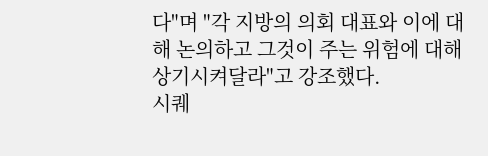다"며 "각 지방의 의회 대표와 이에 대해 논의하고 그것이 주는 위험에 대해 상기시켜달라"고 강조했다.
시퀘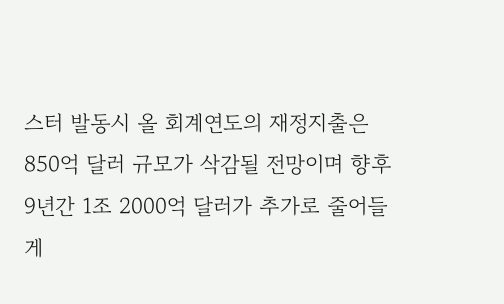스터 발동시 올 회계연도의 재정지출은 850억 달러 규모가 삭감될 전망이며 향후 9년간 1조 2000억 달러가 추가로 줄어들게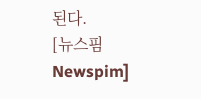된다.
[뉴스핌 Newspim]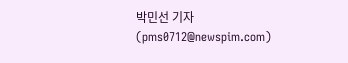박민선 기자 (pms0712@newspim.com)